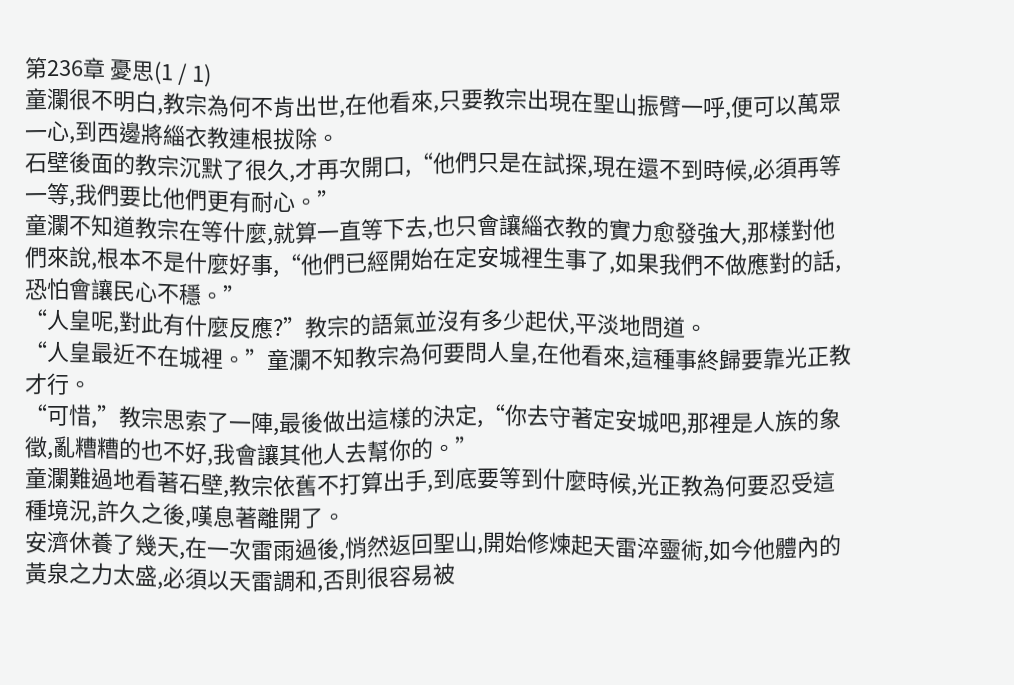第236章 憂思(1 / 1)
童瀾很不明白,教宗為何不肯出世,在他看來,只要教宗出現在聖山振臂一呼,便可以萬眾一心,到西邊將緇衣教連根拔除。
石壁後面的教宗沉默了很久,才再次開口,“他們只是在試探,現在還不到時候,必須再等一等,我們要比他們更有耐心。”
童瀾不知道教宗在等什麼,就算一直等下去,也只會讓緇衣教的實力愈發強大,那樣對他們來說,根本不是什麼好事,“他們已經開始在定安城裡生事了,如果我們不做應對的話,恐怕會讓民心不穩。”
“人皇呢,對此有什麼反應?”教宗的語氣並沒有多少起伏,平淡地問道。
“人皇最近不在城裡。”童瀾不知教宗為何要問人皇,在他看來,這種事終歸要靠光正教才行。
“可惜,”教宗思索了一陣,最後做出這樣的決定,“你去守著定安城吧,那裡是人族的象徵,亂糟糟的也不好,我會讓其他人去幫你的。”
童瀾難過地看著石壁,教宗依舊不打算出手,到底要等到什麼時候,光正教為何要忍受這種境況,許久之後,嘆息著離開了。
安濟休養了幾天,在一次雷雨過後,悄然返回聖山,開始修煉起天雷淬靈術,如今他體內的黃泉之力太盛,必須以天雷調和,否則很容易被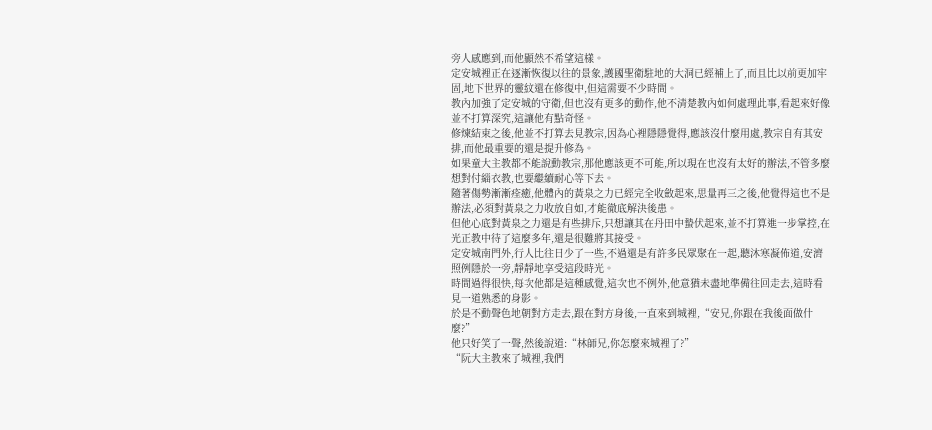旁人感應到,而他顯然不希望這樣。
定安城裡正在逐漸恢復以往的景象,護國聖衛駐地的大洞已經補上了,而且比以前更加牢固,地下世界的靈紋還在修復中,但這需要不少時間。
教內加強了定安城的守衛,但也沒有更多的動作,他不清楚教內如何處理此事,看起來好像並不打算深究,這讓他有點奇怪。
修煉結束之後,他並不打算去見教宗,因為心裡隱隱覺得,應該沒什麼用處,教宗自有其安排,而他最重要的還是提升修為。
如果童大主教都不能說動教宗,那他應該更不可能,所以現在也沒有太好的辦法,不管多麼想對付緇衣教,也要繼續耐心等下去。
隨著傷勢漸漸痊癒,他體內的黃泉之力已經完全收斂起來,思量再三之後,他覺得這也不是辦法,必須對黃泉之力收放自如,才能徹底解決後患。
但他心底對黃泉之力還是有些排斥,只想讓其在丹田中蟄伏起來,並不打算進一步掌控,在光正教中待了這麼多年,還是很難將其接受。
定安城南門外,行人比往日少了一些,不過還是有許多民眾聚在一起,聽沐寒凝佈道,安濟照例隱於一旁,靜靜地享受這段時光。
時間過得很快,每次他都是這種感覺,這次也不例外,他意猶未盡地準備往回走去,這時看見一道熟悉的身影。
於是不動聲色地朝對方走去,跟在對方身後,一直來到城裡,“安兄,你跟在我後面做什麼?”
他只好笑了一聲,然後說道:“林師兄,你怎麼來城裡了?”
“阮大主教來了城裡,我們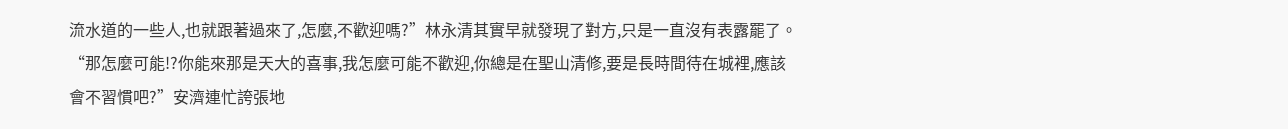流水道的一些人,也就跟著過來了,怎麼,不歡迎嗎?”林永清其實早就發現了對方,只是一直沒有表露罷了。
“那怎麼可能!?你能來那是天大的喜事,我怎麼可能不歡迎,你總是在聖山清修,要是長時間待在城裡,應該會不習慣吧?”安濟連忙誇張地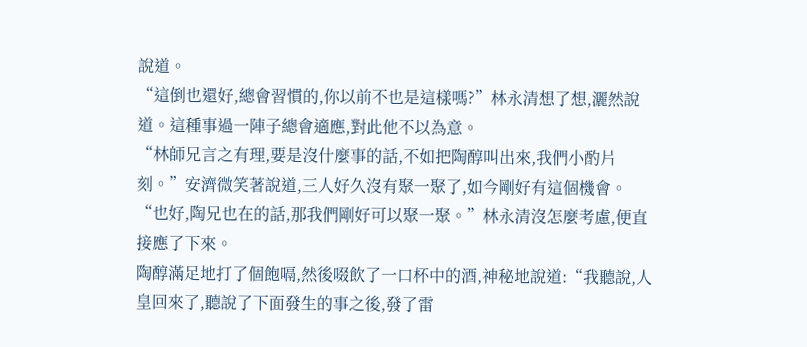說道。
“這倒也還好,總會習慣的,你以前不也是這樣嗎?”林永清想了想,灑然說道。這種事過一陣子總會適應,對此他不以為意。
“林師兄言之有理,要是沒什麼事的話,不如把陶醇叫出來,我們小酌片刻。”安濟微笑著說道,三人好久沒有聚一聚了,如今剛好有這個機會。
“也好,陶兄也在的話,那我們剛好可以聚一聚。”林永清沒怎麼考慮,便直接應了下來。
陶醇滿足地打了個飽嗝,然後啜飲了一口杯中的酒,神秘地說道:“我聽說,人皇回來了,聽說了下面發生的事之後,發了雷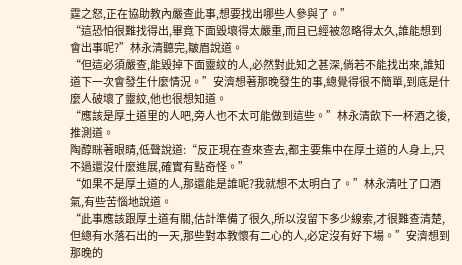霆之怒,正在協助教內嚴查此事,想要找出哪些人參與了。”
“這恐怕很難找得出,畢竟下面毀壞得太嚴重,而且已經被忽略得太久,誰能想到會出事呢?”林永清聽完,皺眉說道。
“但這必須嚴查,能毀掉下面靈紋的人,必然對此知之甚深,倘若不能找出來,誰知道下一次會發生什麼情況。”安濟想著那晚發生的事,總覺得很不簡單,到底是什麼人破壞了靈紋,他也很想知道。
“應該是厚土道里的人吧,旁人也不太可能做到這些。”林永清飲下一杯酒之後,推測道。
陶醇眯著眼睛,低聲說道:“反正現在查來查去,都主要集中在厚土道的人身上,只不過還沒什麼進展,確實有點奇怪。”
“如果不是厚土道的人,那還能是誰呢?我就想不太明白了。”林永清吐了口酒氣,有些苦惱地說道。
“此事應該跟厚土道有關,估計準備了很久,所以沒留下多少線索,才很難查清楚,但總有水落石出的一天,那些對本教懷有二心的人,必定沒有好下場。”安濟想到那晚的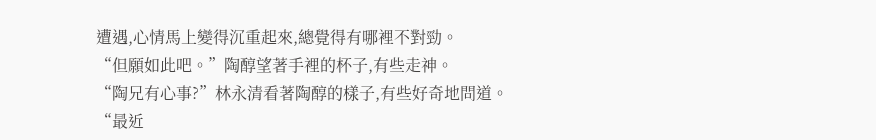遭遇,心情馬上變得沉重起來,總覺得有哪裡不對勁。
“但願如此吧。”陶醇望著手裡的杯子,有些走神。
“陶兄有心事?”林永清看著陶醇的樣子,有些好奇地問道。
“最近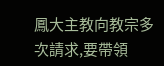鳳大主教向教宗多次請求,要帶領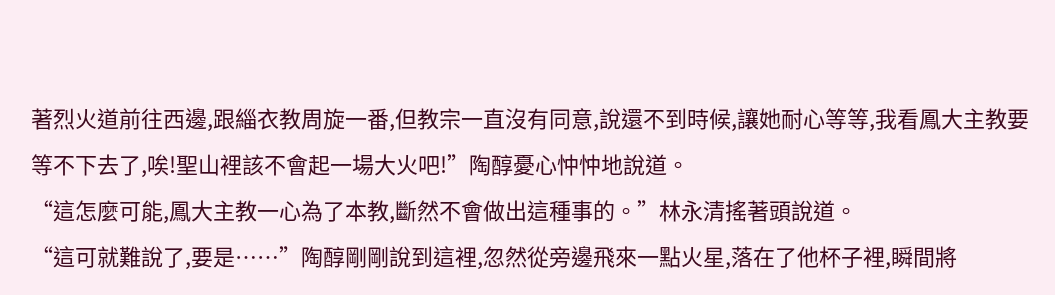著烈火道前往西邊,跟緇衣教周旋一番,但教宗一直沒有同意,說還不到時候,讓她耐心等等,我看鳳大主教要等不下去了,唉!聖山裡該不會起一場大火吧!”陶醇憂心忡忡地說道。
“這怎麼可能,鳳大主教一心為了本教,斷然不會做出這種事的。”林永清搖著頭說道。
“這可就難說了,要是……”陶醇剛剛說到這裡,忽然從旁邊飛來一點火星,落在了他杯子裡,瞬間將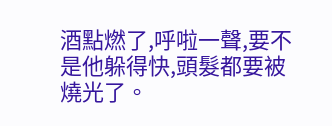酒點燃了,呼啦一聲,要不是他躲得快,頭髮都要被燒光了。